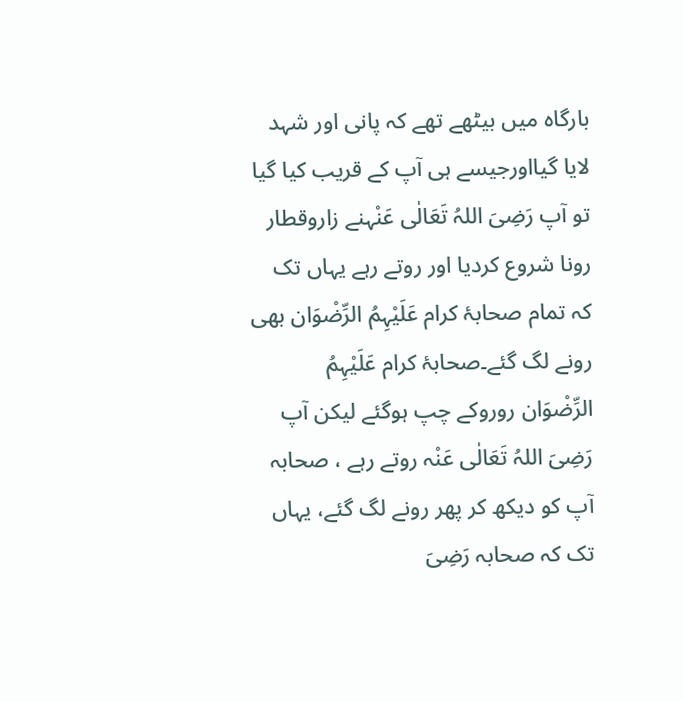بارگاہ میں بیٹھے تھے کہ پانی اور شہد لایا گیااورجیسے ہی آپ کے قریب کیا گیا تو آپ رَضِیَ اللہُ تَعَالٰی عَنْہنے زاروقطار رونا شروع کردیا اور روتے رہے یہاں تک کہ تمام صحابۂ کرام عَلَیْہِمُ الرِّضْوَان بھی رونے لگ گئے۔صحابۂ کرام عَلَیْہِمُ الرِّضْوَان روروکے چپ ہوگئے لیکن آپ رَضِیَ اللہُ تَعَالٰی عَنْہ روتے رہے ، صحابہ آپ کو دیکھ کر پھر رونے لگ گئے، یہاں تک کہ صحابہ رَضِیَ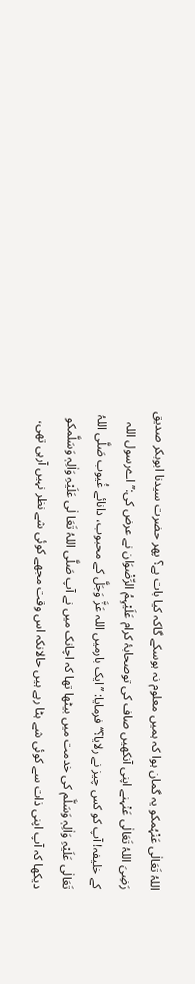اللہُ تَعَالٰی عَنْہُمکو یہ گمان ہوا کہ ہمیں معلوم نہ ہوسکے گاکہ کیا بات ہے؟ پھر حضرت سیدنا ابوبکر صدیق رَضِیَ اللہُ تَعَالٰی عَنْہنے اپنی آنکھیں صاف کی توصحابۂ کرام عَلَیْہِمُ الرِّضْوَان نے عرض کی:’’اےرسول اللہ کے خلیفہ! آپ کو کس چیز نے رلایا؟‘‘ فرمایا: ’’ایک بارمیں اللہ عَزَّ وَجَلَّ کے محبوب، دانائے غُیوب صَلَّی اللہُ تَعَالٰی عَلَیْہِ وَاٰلِہٖ وَسَلَّم کی خدمت میں بیٹھا تھا کہ اچانک میں نے آپ صَلَّی اللہُ تَعَا لٰی عَلَیْہِ وَاٰلِہٖ وَسَلَّمکو دیکھا کہ آپ اپنی ذات سے کوئی شے ہٹا رہے ہیں حالانکہ اس وقت مجھے کوئی شے نظر نہیں آرہی تھی،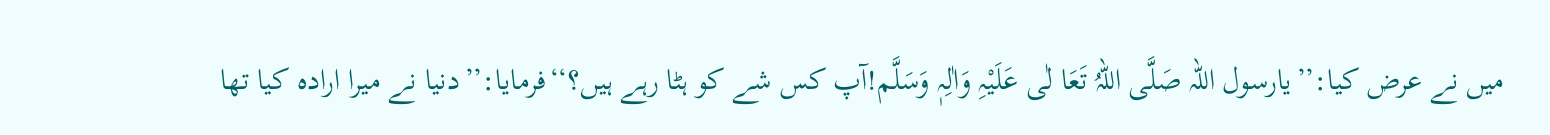میں نے عرض کیا:’’یارسول اللہ صَلَّی اللہُ تَعَا لٰی عَلَیْہِ وَاٰلِہٖ وَسَلَّم!آپ کس شے کو ہٹا رہے ہیں؟‘‘فرمایا:’’دنیا نے میرا ارادہ کیا تھا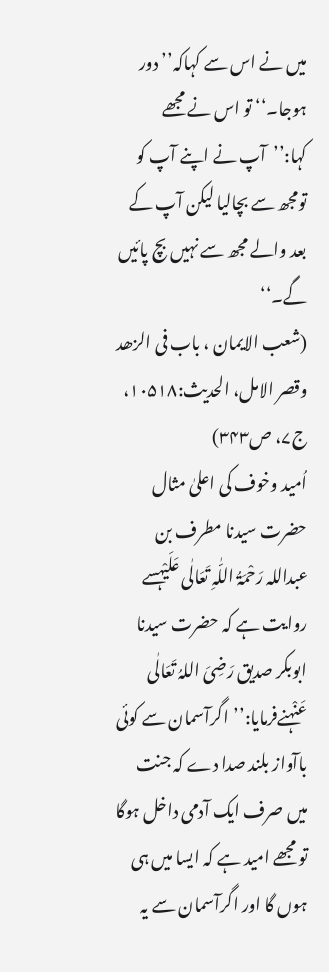میں نے اس سے کہاکہ’’ دور ہوجا۔‘‘ تو اس نے مجھے کہا:’’آپ نے اپنے آپ کو تومجھ سے بچالیا لیکن آپ کے بعد والے مجھ سے نہیں بچ پائیں گے۔‘‘
(شعب الایمان ، باب فی الزھد وقصر الامل، الحدیث:۱۰۵۱۸، ج۷، ص۳۴۳)
اُمید وخوف کی اعلیٰ مثال
حضرت سیدنا مطرف بن عبداللہ رَحْمَۃُ اللّٰہِ تَعَالٰی عَلَیْہسے روایت ہے کہ حضرت سیدنا ابوبکر صدیق رَضِیَ اللہُ تَعَالٰی عَنْہنےفرمایا:’’اگرآسمان سے کوئی باآواز بلند صدا دے کہ جنت میں صرف ایک آدمی داخل ہوگا تو مجھے امید ہے کہ ایسا میں ہی ہوں گا اور اگرآسمان سے یہ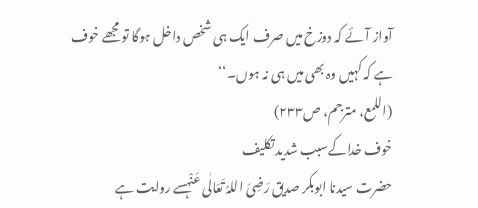آواز آئے کہ دوزخ میں صرف ایک ہی شخص داخل ہوگا تو مجھے خوف ہے کہ کہیں وہ بھی میں ہی نہ ہوں۔‘‘
(اللمع، مترجم، ص۲۳۳)
خوف خداکےسبب شدید تکلیف
حضرت سیدنا ابوبکر صدیق رَضِیَ اللہُ تَعَالٰی عَنْہسے روایت ہے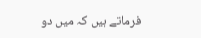فرماتے ہیں کہ میں دو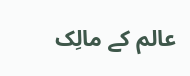عالم کے مالِک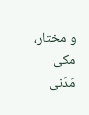و مختار، مکی مَدَنی